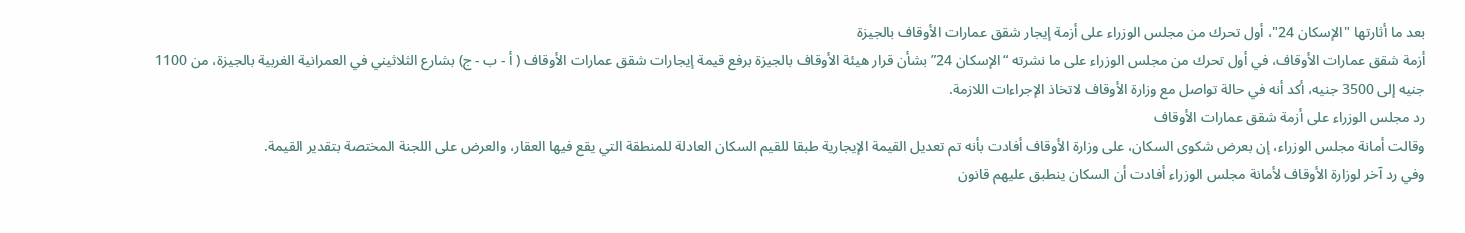بعد ما أثارتها "الإسكان 24"، أول تحرك من مجلس الوزراء على أزمة إيجار شقق عمارات الأوقاف بالجيزة
أزمة شقق عمارات الأوقاف، في أول تحرك من مجلس الوزراء على ما نشرته “الإسكان 24” بشأن قرار هيئة الأوقاف بالجيزة برفع قيمة إيجارات شقق عمارات الأوقاف ( أ - ب - ج) بشارع الثلاثيني في العمرانية الغربية بالجيزة، من 1100 جنيه إلى 3500 جنيه، أكد أنه في حالة تواصل مع وزارة الأوقاف لاتخاذ الإجراءات اللازمة.
رد مجلس الوزراء على أزمة شقق عمارات الأوقاف
وقالت أمانة مجلس الوزراء، إن بعرض شكوى السكان، على وزارة الأوقاف أفادت بأنه تم تعديل القيمة الإيجارية طبقا للقيم السكان العادلة للمنطقة التي يقع فيها العقار، والعرض على اللجنة المختصة بتقدير القيمة.
وفي رد آخر لوزارة الأوقاف لأمانة مجلس الوزراء أفادت أن السكان ينطبق عليهم قانون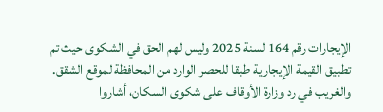الإيجارات رقم 164 لسنة 2025 وليس لهم الحق في الشكوى حيث تم تطبيق القيمة الإيجارية طبقا للحصر الوارد من المحافظة لموقع الشقق.
والغريب في رد وزارة الأوقاف على شكوى السكان، أشاروا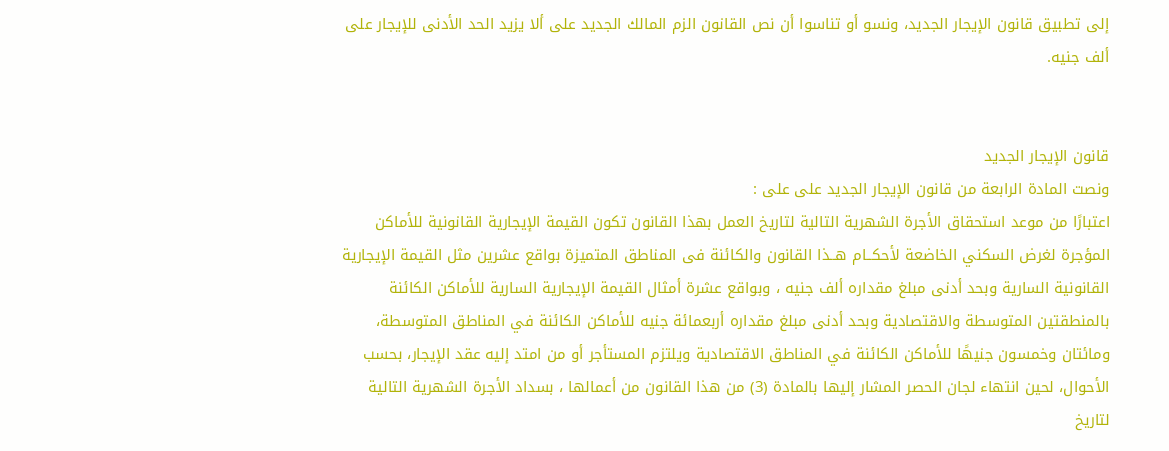إلى تطبيق قانون الإيجار الجديد، ونسو أو تناسوا أن نص القانون الزم المالك الجديد على ألا يزيد الحد الأدنى للإيجار على ألف جنيه.


قانون الإيجار الجديد
ونصت المادة الرابعة من قانون الإيجار الجديد على على :
اعتبارًا من موعد استحقاق الأجرة الشهرية التالية لتاريخ العمل بهذا القانون تكون القيمة الإيجارية القانونية للأماكن المؤجرة لغرض السكني الخاضعة لأحكــام هــذا القانون والكائنة فى المناطق المتميزة بواقع عشرين مثل القيمة الإيجارية القانونية السارية وبحد أدنى مبلغ مقداره ألف جنيه ، وبواقع عشرة أمثال القيمة الإيجارية السارية للأماكن الكائنة بالمنطقتين المتوسطة والاقتصادية وبحد أدنى مبلغ مقداره أربعمائة جنيه للأماكن الكائنة في المناطق المتوسطة، ومائتان وخمسون جنيهًا للأماكن الكائنة في المناطق الاقتصادية ويلتزم المستأجر أو من امتد إليه عقد الإيجار، بحسب الأحوال، لحين انتهاء لجان الحصر المشار إليها بالمادة (3) من هذا القانون من أعمالها ، بسداد الأجرة الشهرية التالية لتاريخ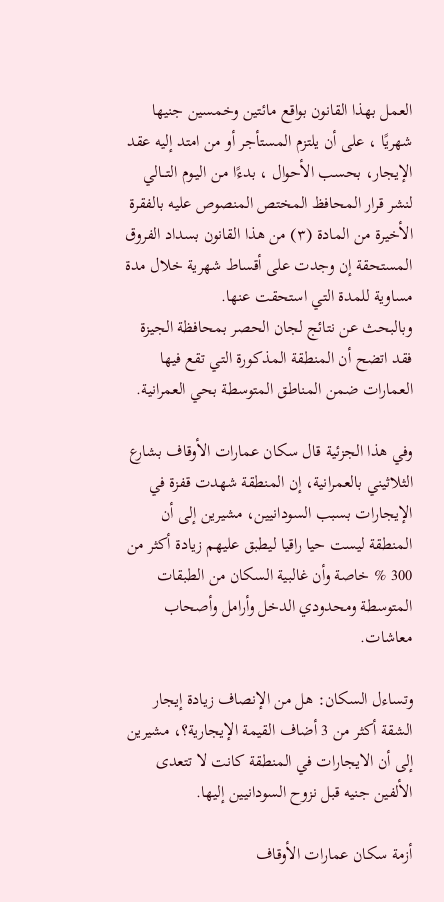العمل بهذا القانون بواقع مائتين وخمسين جنيها شهريًا ، على أن يلتزم المستأجر أو من امتد إليه عقد الإيجار، بحسب الأحوال ، بدءًا مـن اليـوم التـــالي لنشر قرار المحافظ المختص المنصوص عليه بالفقرة الأخيرة من المادة (۳) من هذا القانون بسداد الفروق المستحقة إن وجدت على أقساط شهرية خلال مدة مساوية للمدة التي استحقت عنها.
وبالبحث عن نتائج لجان الحصر بمحافظة الجيزة فقد اتضح أن المنطقة المذكورة التي تقع فيها العمارات ضمن المناطق المتوسطة بحي العمرانية.

وفي هذا الجزئية قال سكان عمارات الأوقاف بشارع الثلاثيني بالعمرانية، إن المنطقة شهدت قفزة في الإيجارات بسبب السودانيين، مشيرين إلى أن المنطقة ليست حيا راقيا ليطبق عليهم زيادة أكثر من 300 % خاصة وأن غالبية السكان من الطبقات المتوسطة ومحدودي الدخل وأرامل وأصحاب معاشات.

وتساءل السكان: هل من الإنصاف زيادة إيجار الشقة أكثر من 3 أضاف القيمة الإيجارية؟، مشيرين إلى أن الايجارات في المنطقة كانت لا تتعدى الألفين جنيه قبل نزوح السودانيين إليها.

أزمة سكان عمارات الأوقاف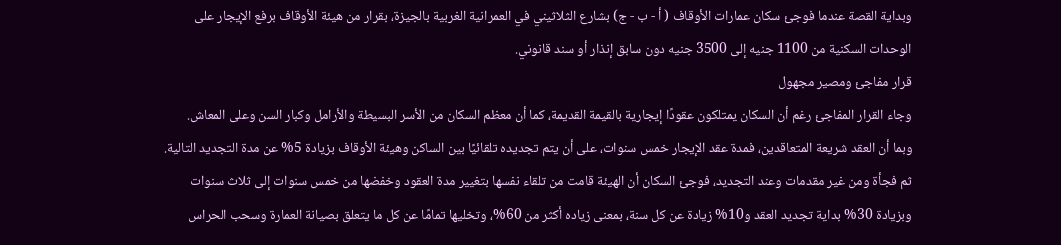وبداية القصة عندما فوجئ سكان عمارات الأوقاف ( أ - ب - ج) بشارع الثلاثيني في العمرانية الغربية بالجيزة، بقرار من هيئة الأوقاف برفع الإيجار على الوحدات السكنية من 1100 جنيه إلى 3500 جنيه دون سابق إنذار أو سند قانوني.
قرار مفاجئ ومصير مجهول
وجاء القرار المفاجئ رغم أن السكان يمتلكون عقودًا إيجارية بالقيمة القديمة، كما أن معظم السكان من الأسر البسيطة والأرامل وكبار السن وعلى المعاش.
وبما أن العقد شريعة المتعاقدين، فمدة عقد الإيجار خمس سنوات، على أن يتم تجديده تلقائيًا بين الساكن وهيئة الأوقاف بزيادة 5% عن مدة التجديد التالية.
ثم فجأة ومن غير مقدمات وعند التجديد، فوجئ السكان أن الهيئة قامت من تلقاء نفسها بتغيير مدة العقود وخفضها من خمس سنوات إلى ثلاث سنوات وبزيادة 30% بداية تجديد العقد و10% زيادة عن كل سنة، بمعنى زياده أكثر من 60%، وتخليها تمامًا عن كل ما يتعلق بصيانة العمارة وسحب الحراس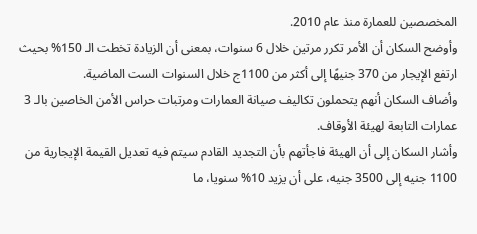المخصصين للعمارة منذ عام 2010.
وأوضح السكان أن الأمر تكرر مرتين خلال 6 سنوات، بمعنى أن الزيادة تخطت الـ 150% بحيث ارتفع الإيجار من 370 جنيهًا إلى أكثر من 1100ج خلال السنوات الست الماضية.
وأضاف السكان أنهم يتحملون تكاليف صيانة العمارات ومرتبات حراس الأمن الخاصين بالـ 3 عمارات التابعة لهيئة الأوقاف.
وأشار السكان إلى أن الهيئة فاجأتهم بأن التجديد القادم سيتم فيه تعديل القيمة الإيجارية من 1100 جنيه إلى 3500 جنيه، على أن يزيد 10% سنويا، ما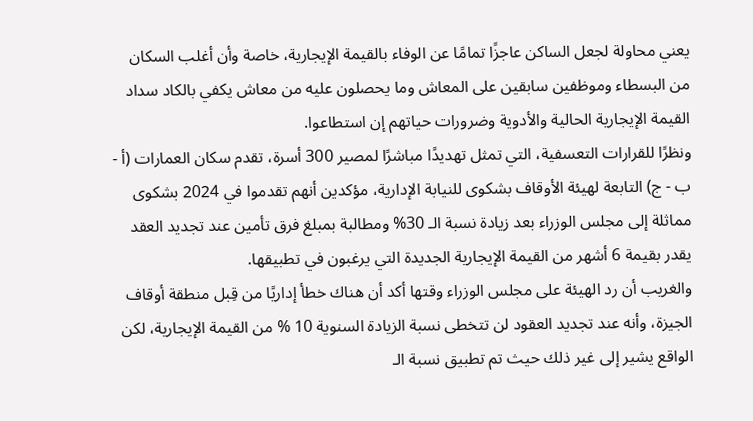يعني محاولة لجعل الساكن عاجزًا تمامًا عن الوفاء بالقيمة الإيجارية، خاصة وأن أغلب السكان من البسطاء وموظفين سابقين على المعاش وما يحصلون عليه من معاش يكفي بالكاد سداد القيمة الإيجارية الحالية والأدوية وضرورات حياتهم إن استطاعوا.
ونظرًا للقرارات التعسفية، التي تمثل تهديدًا مباشرًا لمصير 300 أسرة، تقدم سكان العمارات (أ - ب - ج) التابعة لهيئة الأوقاف بشكوى للنيابة الإدارية، مؤكدين أنهم تقدموا في 2024 بشكوى مماثلة إلى مجلس الوزراء بعد زيادة نسبة الـ 30% ومطالبة بمبلغ فرق تأمين عند تجديد العقد يقدر بقيمة 6 أشهر من القيمة الإيجارية الجديدة التي يرغبون في تطبيقها.
والغريب أن رد الهيئة على مجلس الوزراء وقتها أكد أن هناك خطأ إداريًا من قِبل منطقة أوقاف الجيزة، وأنه عند تجديد العقود لن تتخطى نسبة الزيادة السنوية 10 % من القيمة الإيجارية، لكن الواقع يشير إلى غير ذلك حيث تم تطبيق نسبة الـ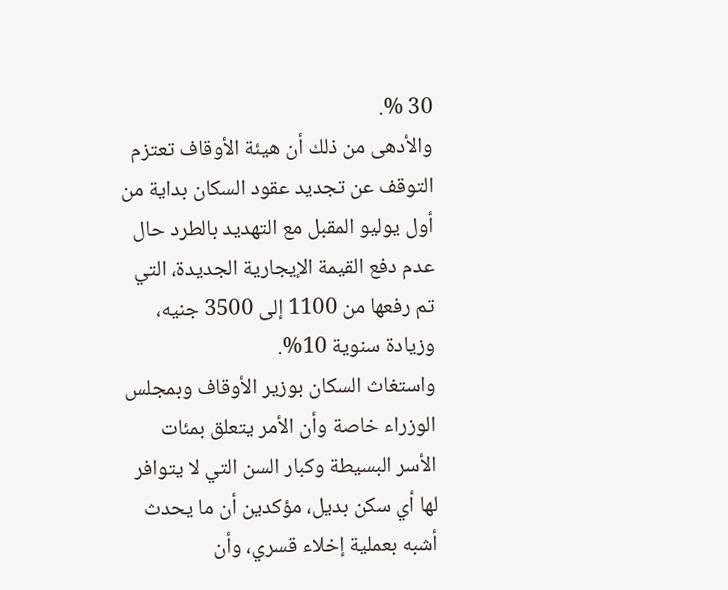30 %.
والأدهى من ذلك أن هيئة الأوقاف تعتزم التوقف عن تجديد عقود السكان بداية من أول يوليو المقبل مع التهديد بالطرد حال عدم دفع القيمة الإيجارية الجديدة، التي تم رفعها من 1100 إلى 3500 جنيه، وزيادة سنوية 10%.
واستغاث السكان بوزير الأوقاف وبمجلس الوزراء خاصة وأن الأمر يتعلق بمئات الأسر البسيطة وكبار السن التي لا يتوافر لها أي سكن بديل، مؤكدين أن ما يحدث أشبه بعملية إخلاء قسري، وأن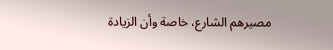مصيرهم الشارع، خاصة وأن الزيادة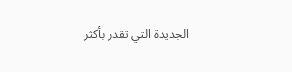الجديدة التي تقدر بأكثر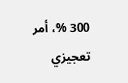300 %، أمر تعجيزي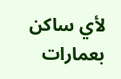لأي ساكن بعمارات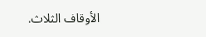الأوقاف الثلاث.